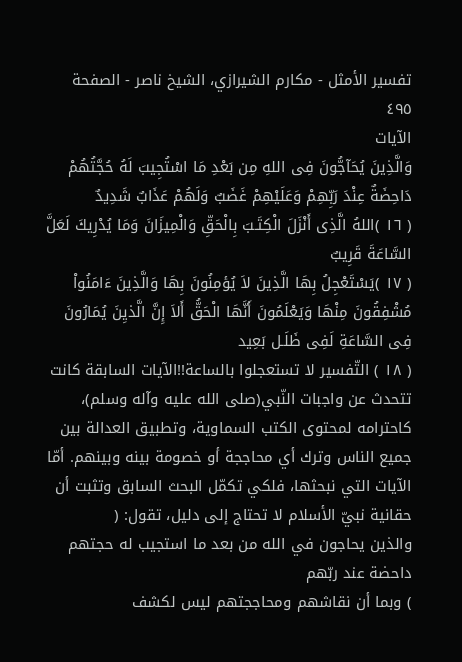تفسير الأمثل - مكارم الشيرازي، الشيخ ناصر - الصفحة ٤٩٥
الآيات
وَالَّذِينَ يُحَآجُّونَ فِى اللهِ مِن بَعْدِ مَا اسْتُجِيبَ لَهُ حُجَّتُهُمْ دَاحِضَةٌ عِنْدَ رَبِّهِمْ وَعَلَيْهِمْ غَضَبٌ وَلَهُمْ عَذَابٌ شَدِيدٌ
( ١٦ )اللهُ الَّذِى أَنْزَلَ الْكِتَـبَ بِالْحَقِّ وَالْمِيزَانَ وَمَا يُدْرِيكَ لَعَلَّ السَّاعَةَ قَرِيبٌ
( ١٧ )يَسْتَعْجِلُ بِهَا الَّذِينَ لاَ يُؤمِنُونَ بِهَا وَالَّذِينَ ءَامَنُواْ مُشْفِقُونَ مِنْهَا وَيَعْلَمُونَ أَنَّهَا الْحَقُّ أَلاَ إِنَّ الَّذيِنَ يُمَارُونَ فِى السَّاعَةِ لَفِى ظَلَـل بَعِيد
( ١٨ ) التّفسير لا تستعجلوا بالساعة!!الآيات السابقة كانت تتحدث عن واجبات النّبي(صلى الله عليه وآله وسلم)، كاحترامه لمحتوى الكتب السماوية، وتطبيق العدالة بين جميع الناس وترك أي محاججة أو خصومة بينه وبينهم. أمّا الآيات التي نبحثها، فلكي تكمّل البحث السابق وتثبت أن حقانية نبيّ الأسلام لا تحتاج إلى دليل، تقول: (
والذين يحاجون في الله من بعد ما استجيب له حجتهم داحضة عند ربّهم
) وبما أن نقاشهم ومحاججتهم ليس لكشف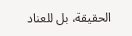الحقيقة، بل للعناد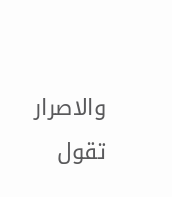والاصرار تقول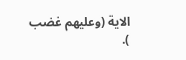الاية (وعليهم غضب
).